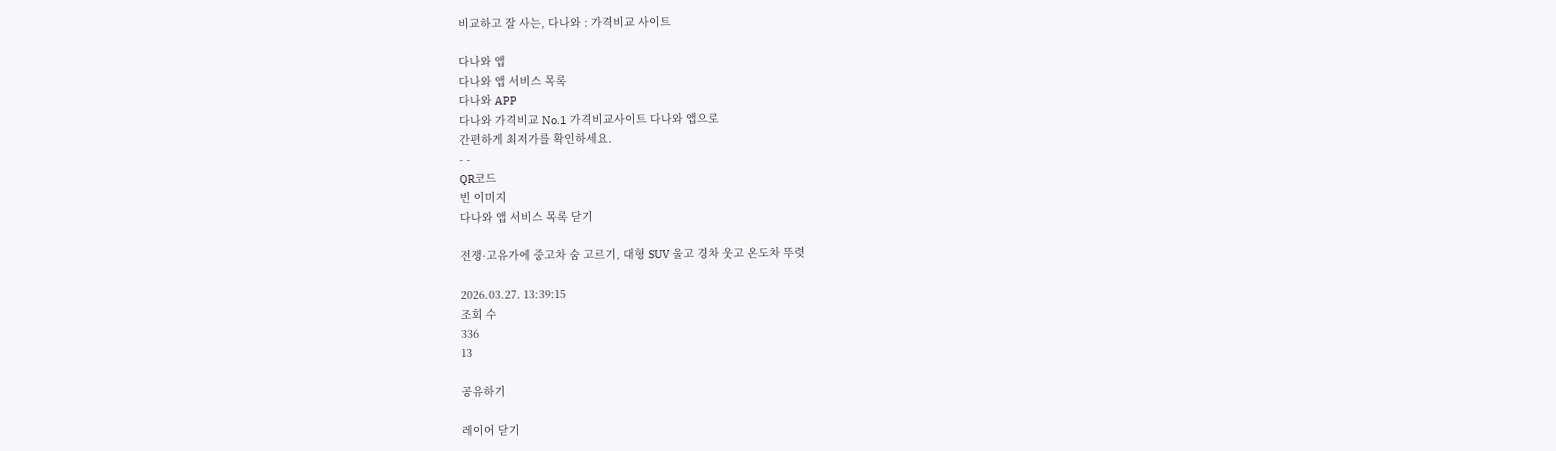비교하고 잘 사는, 다나와 : 가격비교 사이트

다나와 앱
다나와 앱 서비스 목록
다나와 APP
다나와 가격비교 No.1 가격비교사이트 다나와 앱으로
간편하게 최저가를 확인하세요.
- -
QR코드
빈 이미지
다나와 앱 서비스 목록 닫기

전쟁·고유가에 중고차 숨 고르기, 대형 SUV 울고 경차 웃고 온도차 뚜렷

2026.03.27. 13:39:15
조회 수
336
13

공유하기

레이어 닫기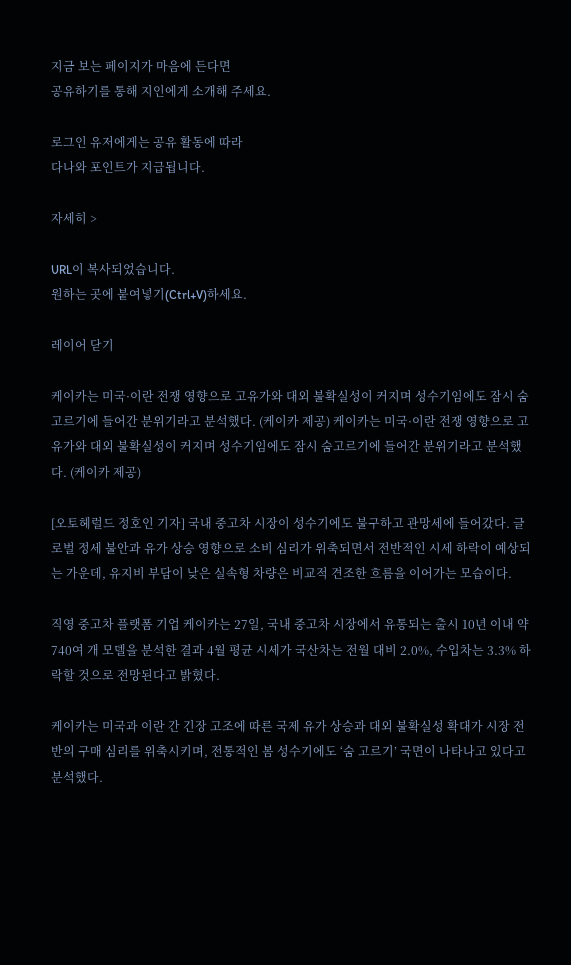지금 보는 페이지가 마음에 든다면
공유하기를 통해 지인에게 소개해 주세요.

로그인 유저에게는 공유 활동에 따라
다나와 포인트가 지급됩니다.

자세히 >

URL이 복사되었습니다.
원하는 곳에 붙여넣기(Ctrl+V)하세요.

레이어 닫기

케이카는 미국·이란 전쟁 영향으로 고유가와 대외 불확실성이 커지며 성수기임에도 잠시 숨고르기에 들어간 분위기라고 분석했다. (케이카 제공) 케이카는 미국·이란 전쟁 영향으로 고유가와 대외 불확실성이 커지며 성수기임에도 잠시 숨고르기에 들어간 분위기라고 분석했다. (케이카 제공)

[오토헤럴드 정호인 기자] 국내 중고차 시장이 성수기에도 불구하고 관망세에 들어갔다. 글로벌 정세 불안과 유가 상승 영향으로 소비 심리가 위축되면서 전반적인 시세 하락이 예상되는 가운데, 유지비 부담이 낮은 실속형 차량은 비교적 견조한 흐름을 이어가는 모습이다.

직영 중고차 플랫폼 기업 케이카는 27일, 국내 중고차 시장에서 유통되는 출시 10년 이내 약 740여 개 모델을 분석한 결과 4월 평균 시세가 국산차는 전월 대비 2.0%, 수입차는 3.3% 하락할 것으로 전망된다고 밝혔다.

케이카는 미국과 이란 간 긴장 고조에 따른 국제 유가 상승과 대외 불확실성 확대가 시장 전반의 구매 심리를 위축시키며, 전통적인 봄 성수기에도 ‘숨 고르기’ 국면이 나타나고 있다고 분석했다.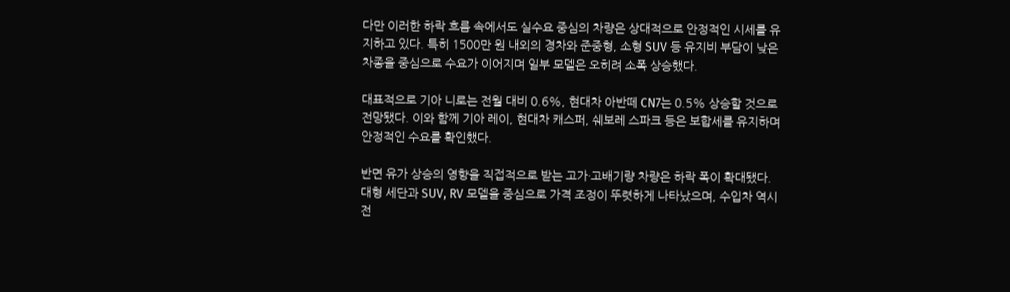다만 이러한 하락 흐름 속에서도 실수요 중심의 차량은 상대적으로 안정적인 시세를 유지하고 있다. 특히 1500만 원 내외의 경차와 준중형, 소형 SUV 등 유지비 부담이 낮은 차종을 중심으로 수요가 이어지며 일부 모델은 오히려 소폭 상승했다.

대표적으로 기아 니로는 전월 대비 0.6%, 현대차 아반떼 CN7는 0.5% 상승할 것으로 전망됐다. 이와 함께 기아 레이, 현대차 캐스퍼, 쉐보레 스파크 등은 보합세를 유지하며 안정적인 수요를 확인했다.

반면 유가 상승의 영향을 직접적으로 받는 고가·고배기량 차량은 하락 폭이 확대됐다. 대형 세단과 SUV, RV 모델을 중심으로 가격 조정이 뚜렷하게 나타났으며, 수입차 역시 전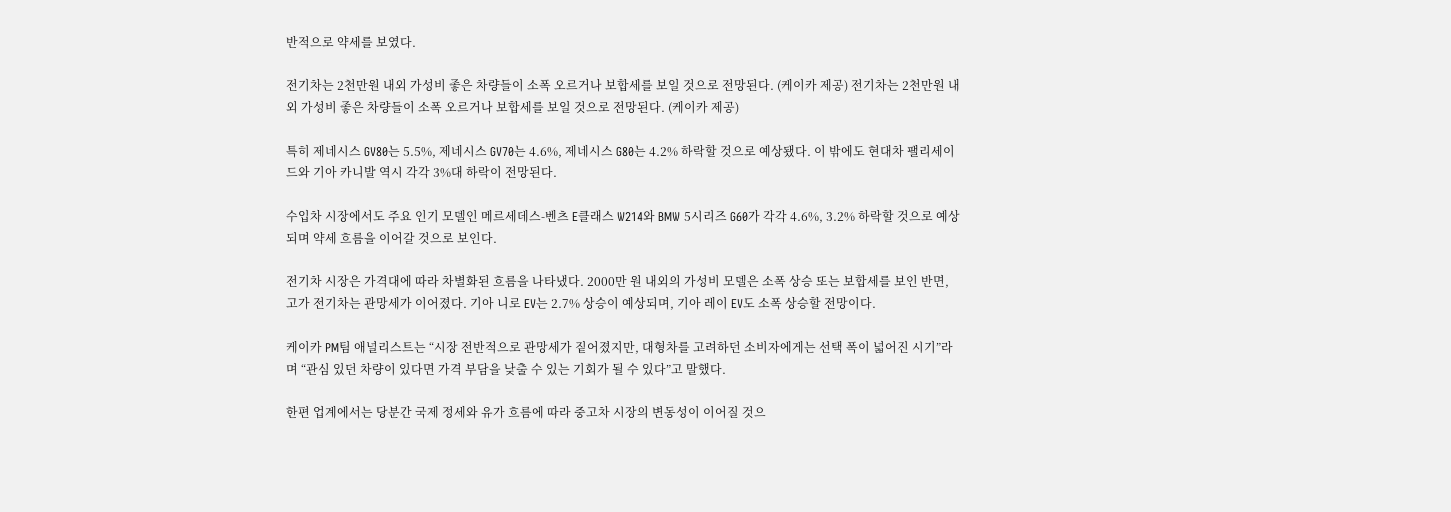반적으로 약세를 보였다.

전기차는 2천만원 내외 가성비 좋은 차량들이 소폭 오르거나 보합세를 보일 것으로 전망된다. (케이카 제공) 전기차는 2천만원 내외 가성비 좋은 차량들이 소폭 오르거나 보합세를 보일 것으로 전망된다. (케이카 제공)

특히 제네시스 GV80는 5.5%, 제네시스 GV70는 4.6%, 제네시스 G80는 4.2% 하락할 것으로 예상됐다. 이 밖에도 현대차 팰리세이드와 기아 카니발 역시 각각 3%대 하락이 전망된다.

수입차 시장에서도 주요 인기 모델인 메르세데스-벤츠 E클래스 W214와 BMW 5시리즈 G60가 각각 4.6%, 3.2% 하락할 것으로 예상되며 약세 흐름을 이어갈 것으로 보인다.

전기차 시장은 가격대에 따라 차별화된 흐름을 나타냈다. 2000만 원 내외의 가성비 모델은 소폭 상승 또는 보합세를 보인 반면, 고가 전기차는 관망세가 이어졌다. 기아 니로 EV는 2.7% 상승이 예상되며, 기아 레이 EV도 소폭 상승할 전망이다.

케이카 PM팀 애널리스트는 “시장 전반적으로 관망세가 짙어졌지만, 대형차를 고려하던 소비자에게는 선택 폭이 넓어진 시기”라며 “관심 있던 차량이 있다면 가격 부담을 낮출 수 있는 기회가 될 수 있다”고 말했다.

한편 업계에서는 당분간 국제 정세와 유가 흐름에 따라 중고차 시장의 변동성이 이어질 것으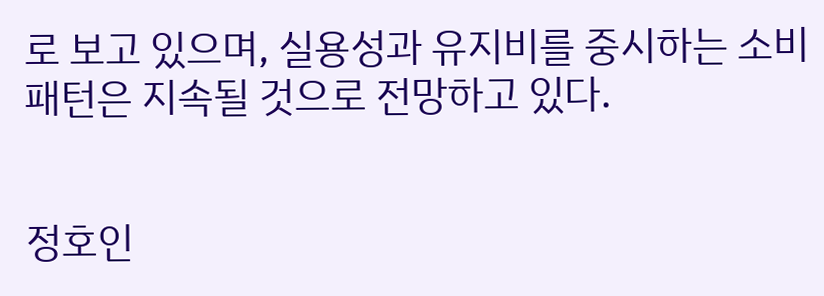로 보고 있으며, 실용성과 유지비를 중시하는 소비 패턴은 지속될 것으로 전망하고 있다.


정호인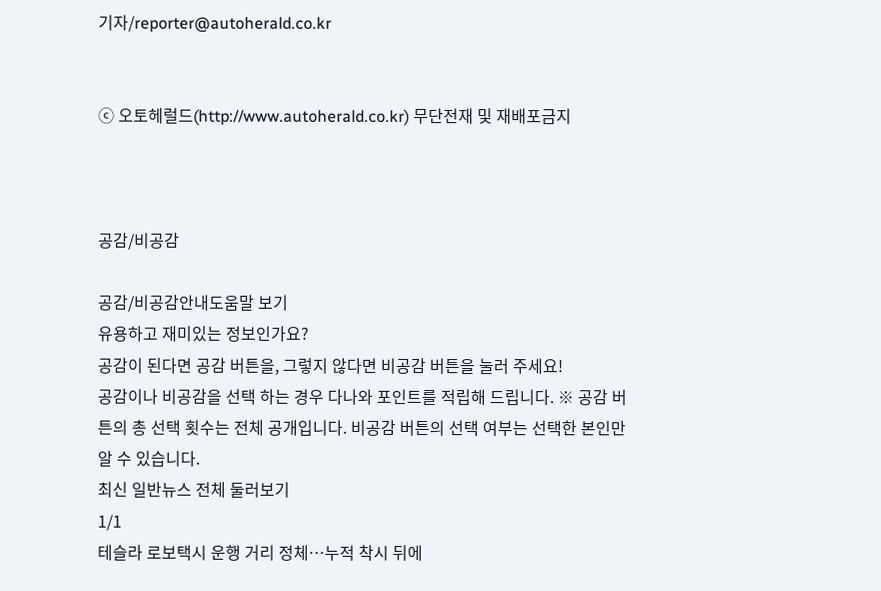기자/reporter@autoherald.co.kr


ⓒ 오토헤럴드(http://www.autoherald.co.kr) 무단전재 및 재배포금지



공감/비공감

공감/비공감안내도움말 보기
유용하고 재미있는 정보인가요?
공감이 된다면 공감 버튼을, 그렇지 않다면 비공감 버튼을 눌러 주세요!
공감이나 비공감을 선택 하는 경우 다나와 포인트를 적립해 드립니다. ※ 공감 버튼의 총 선택 횟수는 전체 공개입니다. 비공감 버튼의 선택 여부는 선택한 본인만 알 수 있습니다.
최신 일반뉴스 전체 둘러보기
1/1
테슬라 로보택시 운행 거리 정체…누적 착시 뒤에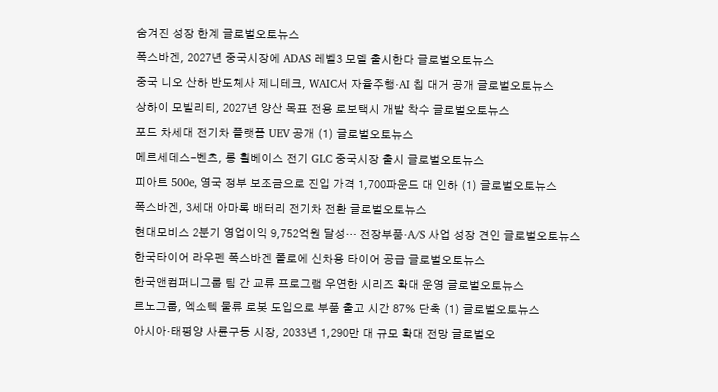숨겨진 성장 한계 글로벌오토뉴스
폭스바겐, 2027년 중국시장에 ADAS 레벨3 모델 출시한다 글로벌오토뉴스
중국 니오 산하 반도체사 제니테크, WAIC서 자율주행·AI 칩 대거 공개 글로벌오토뉴스
상하이 모빌리티, 2027년 양산 목표 전용 로보택시 개발 착수 글로벌오토뉴스
포드 차세대 전기차 플랫폼 UEV 공개 (1) 글로벌오토뉴스
메르세데스-벤츠, 롱 휠베이스 전기 GLC 중국시장 출시 글로벌오토뉴스
피아트 500e, 영국 정부 보조금으로 진입 가격 1,700파운드 대 인하 (1) 글로벌오토뉴스
폭스바겐, 3세대 아마록 배터리 전기차 전환 글로벌오토뉴스
현대모비스 2분기 영업이익 9,752억원 달성… 전장부품·A/S 사업 성장 견인 글로벌오토뉴스
한국타이어 라우펜 폭스바겐 폴로에 신차용 타이어 공급 글로벌오토뉴스
한국앤컴퍼니그룹 팀 간 교류 프로그램 우연한 시리즈 확대 운영 글로벌오토뉴스
르노그룹, 엑소텍 물류 로봇 도입으로 부품 출고 시간 87% 단축 (1) 글로벌오토뉴스
아시아·태평양 사륜구동 시장, 2033년 1,290만 대 규모 확대 전망 글로벌오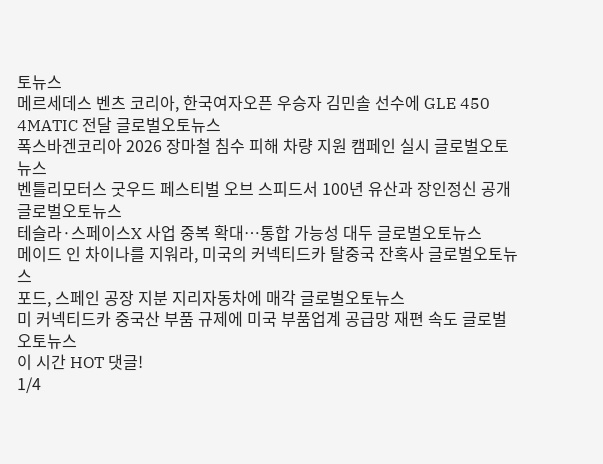토뉴스
메르세데스 벤츠 코리아, 한국여자오픈 우승자 김민솔 선수에 GLE 450 4MATIC 전달 글로벌오토뉴스
폭스바겐코리아 2026 장마철 침수 피해 차량 지원 캠페인 실시 글로벌오토뉴스
벤틀리모터스 굿우드 페스티벌 오브 스피드서 100년 유산과 장인정신 공개 글로벌오토뉴스
테슬라·스페이스X 사업 중복 확대…통합 가능성 대두 글로벌오토뉴스
메이드 인 차이나를 지워라, 미국의 커넥티드카 탈중국 잔혹사 글로벌오토뉴스
포드, 스페인 공장 지분 지리자동차에 매각 글로벌오토뉴스
미 커넥티드카 중국산 부품 규제에 미국 부품업계 공급망 재편 속도 글로벌오토뉴스
이 시간 HOT 댓글!
1/4